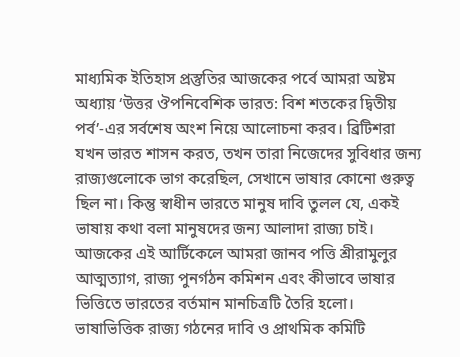মাধ্যমিক ইতিহাস প্রস্তুতির আজকের পর্বে আমরা অষ্টম অধ্যায় ‘উত্তর ঔপনিবেশিক ভারত: বিশ শতকের দ্বিতীয় পর্ব’-এর সর্বশেষ অংশ নিয়ে আলোচনা করব। ব্রিটিশরা যখন ভারত শাসন করত, তখন তারা নিজেদের সুবিধার জন্য রাজ্যগুলোকে ভাগ করেছিল, সেখানে ভাষার কোনো গুরুত্ব ছিল না। কিন্তু স্বাধীন ভারতে মানুষ দাবি তুলল যে, একই ভাষায় কথা বলা মানুষদের জন্য আলাদা রাজ্য চাই। আজকের এই আর্টিকেলে আমরা জানব পত্তি শ্রীরামুলুর আত্মত্যাগ, রাজ্য পুনর্গঠন কমিশন এবং কীভাবে ভাষার ভিত্তিতে ভারতের বর্তমান মানচিত্রটি তৈরি হলো।
ভাষাভিত্তিক রাজ্য গঠনের দাবি ও প্রাথমিক কমিটি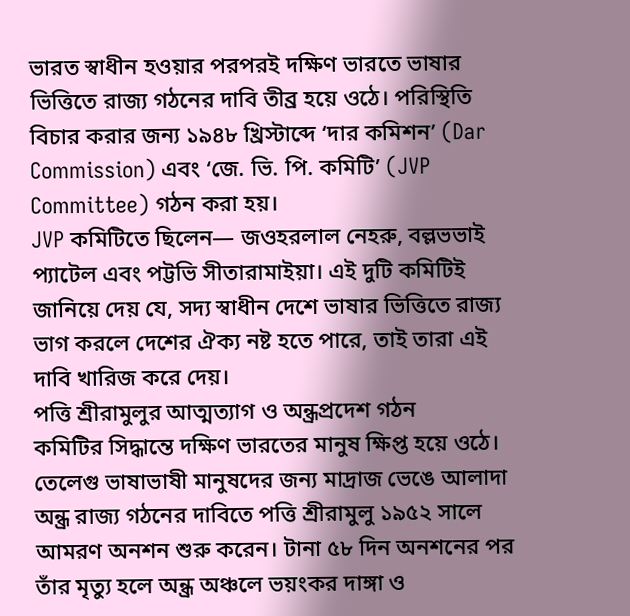ভারত স্বাধীন হওয়ার পরপরই দক্ষিণ ভারতে ভাষার ভিত্তিতে রাজ্য গঠনের দাবি তীব্র হয়ে ওঠে। পরিস্থিতি বিচার করার জন্য ১৯৪৮ খ্রিস্টাব্দে ‘দার কমিশন’ (Dar Commission) এবং ‘জে. ভি. পি. কমিটি’ (JVP Committee) গঠন করা হয়।
JVP কমিটিতে ছিলেন— জওহরলাল নেহরু, বল্লভভাই প্যাটেল এবং পট্টভি সীতারামাইয়া। এই দুটি কমিটিই জানিয়ে দেয় যে, সদ্য স্বাধীন দেশে ভাষার ভিত্তিতে রাজ্য ভাগ করলে দেশের ঐক্য নষ্ট হতে পারে, তাই তারা এই দাবি খারিজ করে দেয়।
পত্তি শ্রীরামুলুর আত্মত্যাগ ও অন্ধ্রপ্রদেশ গঠন
কমিটির সিদ্ধান্তে দক্ষিণ ভারতের মানুষ ক্ষিপ্ত হয়ে ওঠে। তেলেগু ভাষাভাষী মানুষদের জন্য মাদ্রাজ ভেঙে আলাদা অন্ধ্র রাজ্য গঠনের দাবিতে পত্তি শ্রীরামুলু ১৯৫২ সালে আমরণ অনশন শুরু করেন। টানা ৫৮ দিন অনশনের পর তাঁর মৃত্যু হলে অন্ধ্র অঞ্চলে ভয়ংকর দাঙ্গা ও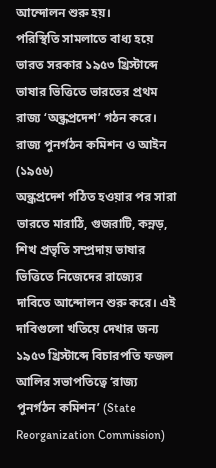আন্দোলন শুরু হয়।
পরিস্থিতি সামলাতে বাধ্য হয়ে ভারত সরকার ১৯৫৩ খ্রিস্টাব্দে ভাষার ভিত্তিতে ভারতের প্রথম রাজ্য ‘অন্ধ্রপ্রদেশ’ গঠন করে।
রাজ্য পুনর্গঠন কমিশন ও আইন (১৯৫৬)
অন্ধ্রপ্রদেশ গঠিত হওয়ার পর সারা ভারতে মারাঠি, গুজরাটি, কন্নড়, শিখ প্রভৃতি সম্প্রদায় ভাষার ভিত্তিতে নিজেদের রাজ্যের দাবিতে আন্দোলন শুরু করে। এই দাবিগুলো খতিয়ে দেখার জন্য ১৯৫৩ খ্রিস্টাব্দে বিচারপতি ফজল আলির সভাপতিত্বে ‘রাজ্য পুনর্গঠন কমিশন’ (State Reorganization Commission)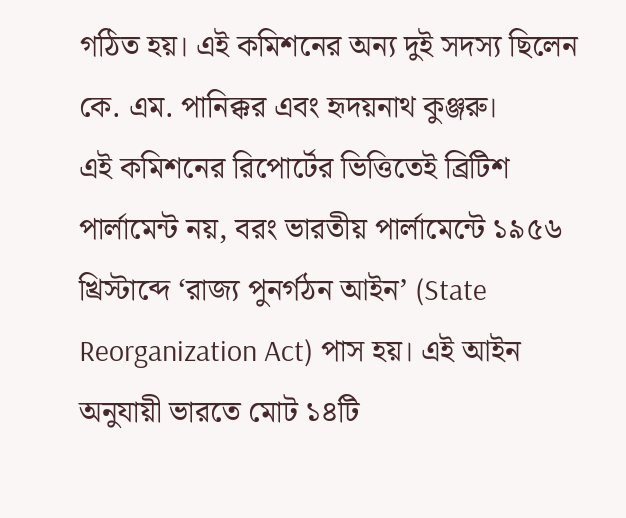গঠিত হয়। এই কমিশনের অন্য দুই সদস্য ছিলেন কে. এম. পানিক্কর এবং হৃদয়নাথ কুঞ্জরু।
এই কমিশনের রিপোর্টের ভিত্তিতেই ব্রিটিশ পার্লামেন্ট নয়, বরং ভারতীয় পার্লামেন্টে ১৯৫৬ খ্রিস্টাব্দে ‘রাজ্য পুনর্গঠন আইন’ (State Reorganization Act) পাস হয়। এই আইন অনুযায়ী ভারতে মোট ১৪টি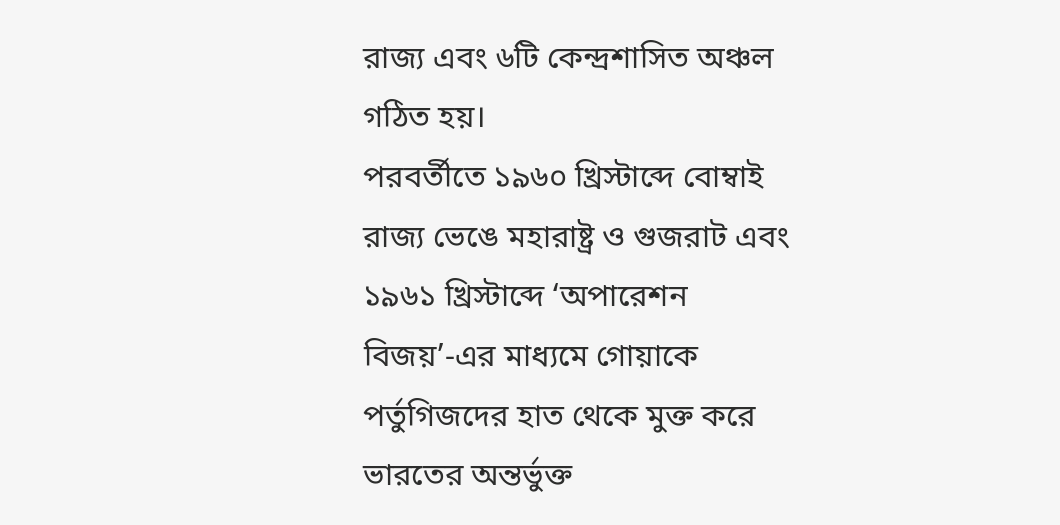রাজ্য এবং ৬টি কেন্দ্রশাসিত অঞ্চল গঠিত হয়।
পরবর্তীতে ১৯৬০ খ্রিস্টাব্দে বোম্বাই রাজ্য ভেঙে মহারাষ্ট্র ও গুজরাট এবং ১৯৬১ খ্রিস্টাব্দে ‘অপারেশন বিজয়’-এর মাধ্যমে গোয়াকে পর্তুগিজদের হাত থেকে মুক্ত করে ভারতের অন্তর্ভুক্ত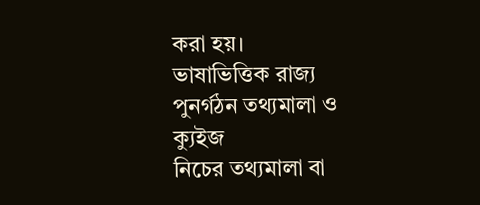করা হয়।
ভাষাভিত্তিক রাজ্য পুনর্গঠন তথ্যমালা ও ক্যুইজ
নিচের তথ্যমালা বা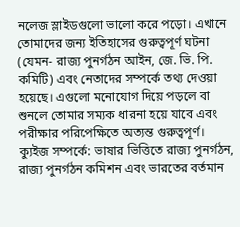নলেজ স্লাইডগুলো ভালো করে পড়ো। এখানে তোমাদের জন্য ইতিহাসের গুরুত্বপূর্ণ ঘটনা (যেমন- রাজ্য পুনর্গঠন আইন, জে. ভি. পি. কমিটি) এবং নেতাদের সম্পর্কে তথ্য দেওয়া হয়েছে। এগুলো মনোযোগ দিয়ে পড়লে বা শুনলে তোমার সম্যক ধারনা হয়ে যাবে এবং পরীক্ষার পরিপেক্ষিতে অত্যন্ত গুরুত্বপূর্ণ।
ক্যুইজ সম্পর্কে: ভাষার ভিত্তিতে রাজ্য পুনর্গঠন, রাজ্য পুনর্গঠন কমিশন এবং ভারতের বর্তমান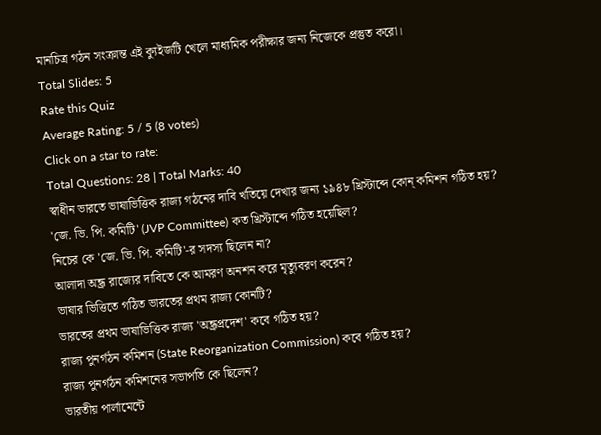মানচিত্র গঠন সংক্রান্ত এই ক্যুইজটি খেলে মাধ্যমিক পরীক্ষার জন্য নিজেকে প্রস্তুত করো।
Total Slides: 5
Rate this Quiz
Average Rating: 5 / 5 (8 votes)
Click on a star to rate:
Total Questions: 28 | Total Marks: 40
স্বাধীন ভারতে ভাষাভিত্তিক রাজ্য গঠনের দাবি খতিয়ে দেখার জন্য ১৯৪৮ খ্রিস্টাব্দে কোন্ কমিশন গঠিত হয়?
'জে. ভি. পি. কমিটি' (JVP Committee) কত খ্রিস্টাব্দে গঠিত হয়েছিল?
নিচের কে 'জে. ভি. পি. কমিটি'-র সদস্য ছিলেন না?
আলাদা অন্ধ্র রাজ্যের দাবিতে কে আমরণ অনশন করে মৃত্যুবরণ করেন?
ভাষার ভিত্তিতে গঠিত ভারতের প্রথম রাজ্য কোনটি?
ভারতের প্রথম ভাষাভিত্তিক রাজ্য 'অন্ধ্রপ্রদেশ' কবে গঠিত হয়?
রাজ্য পুনর্গঠন কমিশন (State Reorganization Commission) কবে গঠিত হয়?
রাজ্য পুনর্গঠন কমিশনের সভাপতি কে ছিলেন?
ভারতীয় পার্লামেন্টে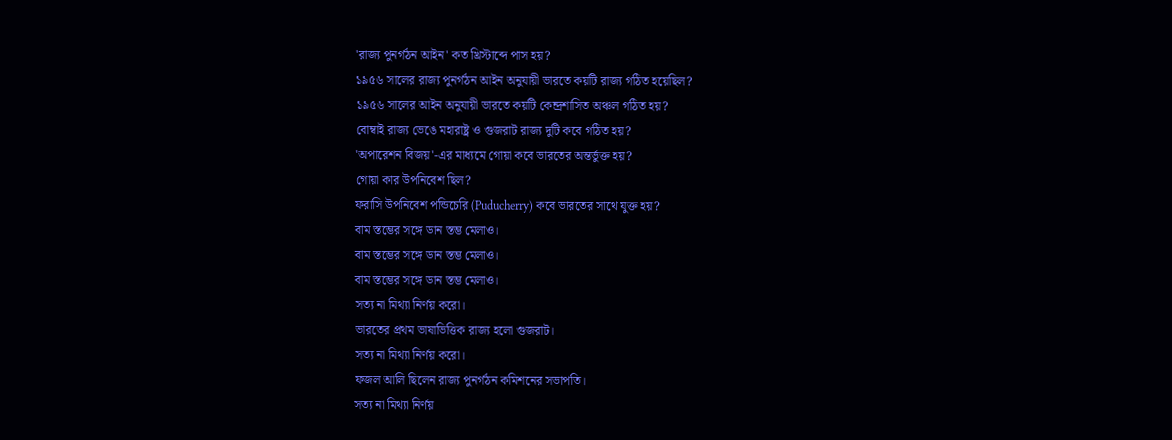'রাজ্য পুনর্গঠন আইন' কত খ্রিস্টাব্দে পাস হয়?
১৯৫৬ সালের রাজ্য পুনর্গঠন আইন অনুযায়ী ভারতে কয়টি রাজ্য গঠিত হয়েছিল?
১৯৫৬ সালের আইন অনুযায়ী ভারতে কয়টি কেন্দ্রশাসিত অঞ্চল গঠিত হয়?
বোম্বাই রাজ্য ভেঙে মহারাষ্ট্র ও গুজরাট রাজ্য দুটি কবে গঠিত হয়?
'অপারেশন বিজয়'-এর মাধ্যমে গোয়া কবে ভারতের অন্তর্ভুক্ত হয়?
গোয়া কার উপনিবেশ ছিল?
ফরাসি উপনিবেশ পন্ডিচেরি (Puducherry) কবে ভারতের সাথে যুক্ত হয়?
বাম স্তম্ভের সঙ্গে ডান স্তম্ভ মেলাও।
বাম স্তম্ভের সঙ্গে ডান স্তম্ভ মেলাও।
বাম স্তম্ভের সঙ্গে ডান স্তম্ভ মেলাও।
সত্য না মিথ্যা নির্ণয় করো।
ভারতের প্রথম ভাষাভিত্তিক রাজ্য হলো গুজরাট।
সত্য না মিথ্যা নির্ণয় করো।
ফজল আলি ছিলেন রাজ্য পুনর্গঠন কমিশনের সভাপতি।
সত্য না মিথ্যা নির্ণয়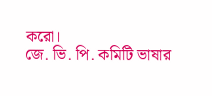করো।
জে. ভি. পি. কমিটি ভাষার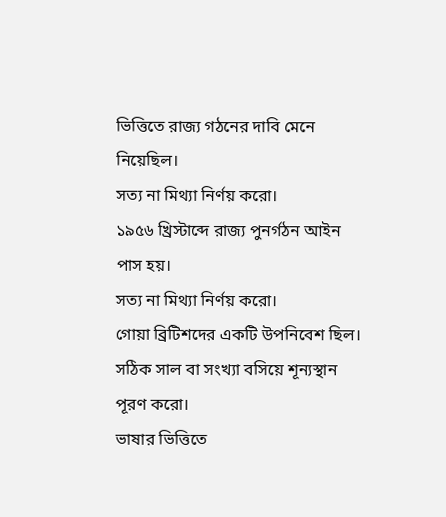ভিত্তিতে রাজ্য গঠনের দাবি মেনে নিয়েছিল।
সত্য না মিথ্যা নির্ণয় করো।
১৯৫৬ খ্রিস্টাব্দে রাজ্য পুনর্গঠন আইন পাস হয়।
সত্য না মিথ্যা নির্ণয় করো।
গোয়া ব্রিটিশদের একটি উপনিবেশ ছিল।
সঠিক সাল বা সংখ্যা বসিয়ে শূন্যস্থান পূরণ করো।
ভাষার ভিত্তিতে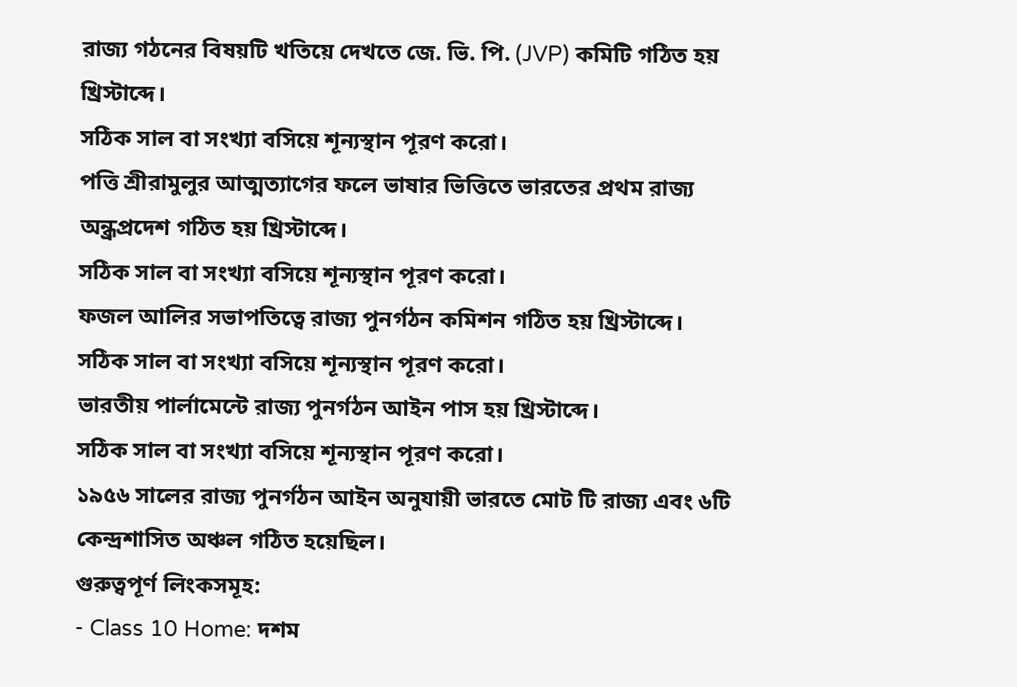রাজ্য গঠনের বিষয়টি খতিয়ে দেখতে জে. ভি. পি. (JVP) কমিটি গঠিত হয় খ্রিস্টাব্দে।
সঠিক সাল বা সংখ্যা বসিয়ে শূন্যস্থান পূরণ করো।
পত্তি শ্রীরামুলুর আত্মত্যাগের ফলে ভাষার ভিত্তিতে ভারতের প্রথম রাজ্য অন্ধ্রপ্রদেশ গঠিত হয় খ্রিস্টাব্দে।
সঠিক সাল বা সংখ্যা বসিয়ে শূন্যস্থান পূরণ করো।
ফজল আলির সভাপতিত্বে রাজ্য পুনর্গঠন কমিশন গঠিত হয় খ্রিস্টাব্দে।
সঠিক সাল বা সংখ্যা বসিয়ে শূন্যস্থান পূরণ করো।
ভারতীয় পার্লামেন্টে রাজ্য পুনর্গঠন আইন পাস হয় খ্রিস্টাব্দে।
সঠিক সাল বা সংখ্যা বসিয়ে শূন্যস্থান পূরণ করো।
১৯৫৬ সালের রাজ্য পুনর্গঠন আইন অনুযায়ী ভারতে মোট টি রাজ্য এবং ৬টি কেন্দ্রশাসিত অঞ্চল গঠিত হয়েছিল।
গুরুত্বপূর্ণ লিংকসমূহ:
- Class 10 Home: দশম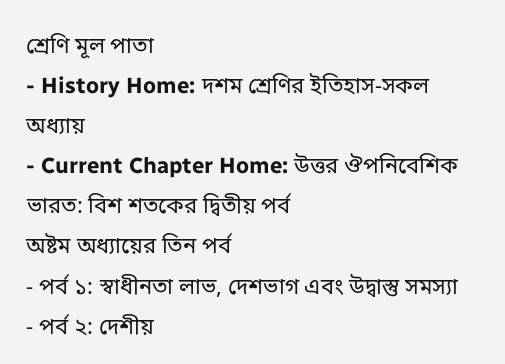শ্রেণি মূল পাতা
- History Home: দশম শ্রেণির ইতিহাস-সকল অধ্যায়
- Current Chapter Home: উত্তর ঔপনিবেশিক ভারত: বিশ শতকের দ্বিতীয় পর্ব
অষ্টম অধ্যায়ের তিন পর্ব
- পর্ব ১: স্বাধীনতা লাভ, দেশভাগ এবং উদ্বাস্তু সমস্যা
- পর্ব ২: দেশীয়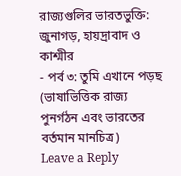রাজ্যগুলির ভারতভুক্তি: জুনাগড়, হায়দ্রাবাদ ও কাশ্মীর
- পর্ব ৩: তুমি এখানে পড়ছ (ভাষাভিত্তিক রাজ্য পুনর্গঠন এবং ভারতের বর্তমান মানচিত্র)
Leave a Reply